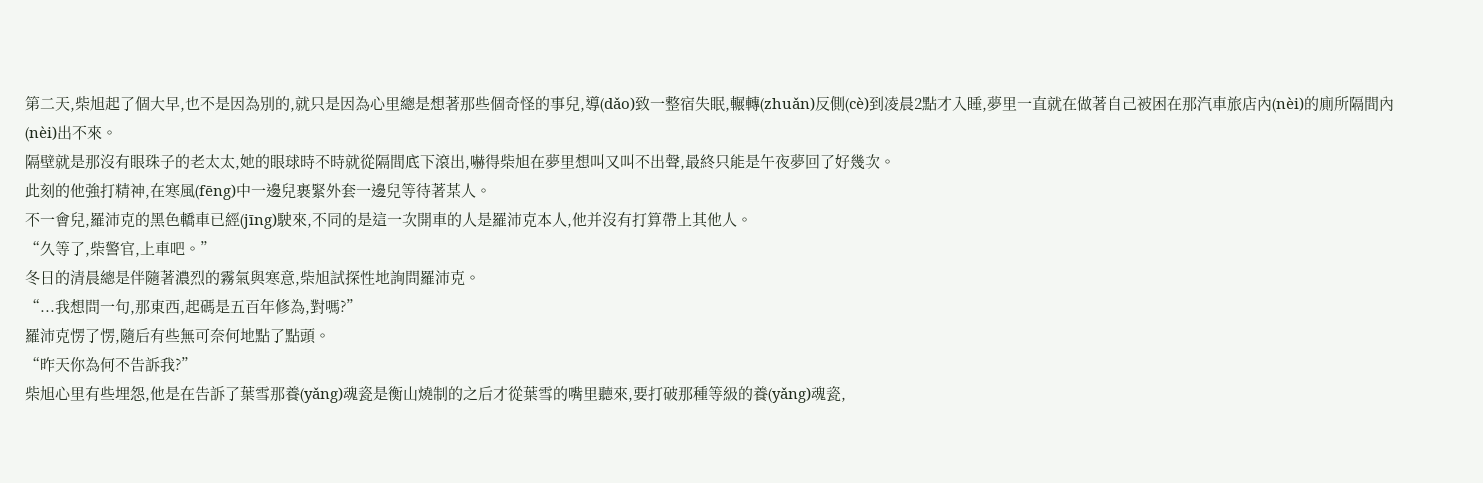第二天,柴旭起了個大早,也不是因為別的,就只是因為心里總是想著那些個奇怪的事兒,導(dǎo)致一整宿失眠,輾轉(zhuǎn)反側(cè)到凌晨2點才入睡,夢里一直就在做著自己被困在那汽車旅店內(nèi)的廁所隔間內(nèi)出不來。
隔壁就是那沒有眼珠子的老太太,她的眼球時不時就從隔間底下滾出,嚇得柴旭在夢里想叫又叫不出聲,最終只能是午夜夢回了好幾次。
此刻的他強打精神,在寒風(fēng)中一邊兒裹緊外套一邊兒等待著某人。
不一會兒,羅沛克的黑色轎車已經(jīng)駛來,不同的是這一次開車的人是羅沛克本人,他并沒有打算帶上其他人。
“久等了,柴警官,上車吧。”
冬日的清晨總是伴隨著濃烈的霧氣與寒意,柴旭試探性地詢問羅沛克。
“...我想問一句,那東西,起碼是五百年修為,對嗎?”
羅沛克愣了愣,隨后有些無可奈何地點了點頭。
“昨天你為何不告訴我?”
柴旭心里有些埋怨,他是在告訴了葉雪那養(yǎng)魂瓷是衡山燒制的之后才從葉雪的嘴里聽來,要打破那種等級的養(yǎng)魂瓷,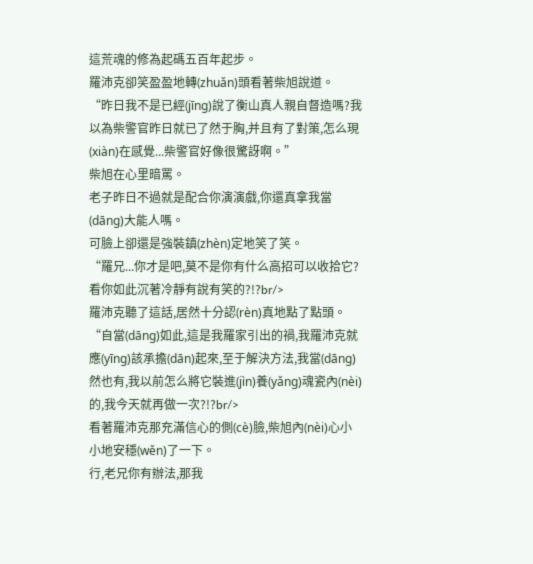這荒魂的修為起碼五百年起步。
羅沛克卻笑盈盈地轉(zhuǎn)頭看著柴旭說道。
“昨日我不是已經(jīng)說了衡山真人親自督造嗎?我以為柴警官昨日就已了然于胸,并且有了對策,怎么現(xiàn)在感覺...柴警官好像很驚訝啊。”
柴旭在心里暗罵。
老子昨日不過就是配合你演演戲,你還真拿我當(dāng)大能人嗎。
可臉上卻還是強裝鎮(zhèn)定地笑了笑。
“羅兄...你才是吧,莫不是你有什么高招可以收拾它?看你如此沉著冷靜有說有笑的?!?br/>
羅沛克聽了這話,居然十分認(rèn)真地點了點頭。
“自當(dāng)如此,這是我羅家引出的禍,我羅沛克就應(yīng)該承擔(dān)起來,至于解決方法,我當(dāng)然也有,我以前怎么將它裝進(jìn)養(yǎng)魂瓷內(nèi)的,我今天就再做一次?!?br/>
看著羅沛克那充滿信心的側(cè)臉,柴旭內(nèi)心小小地安穩(wěn)了一下。
行,老兄你有辦法,那我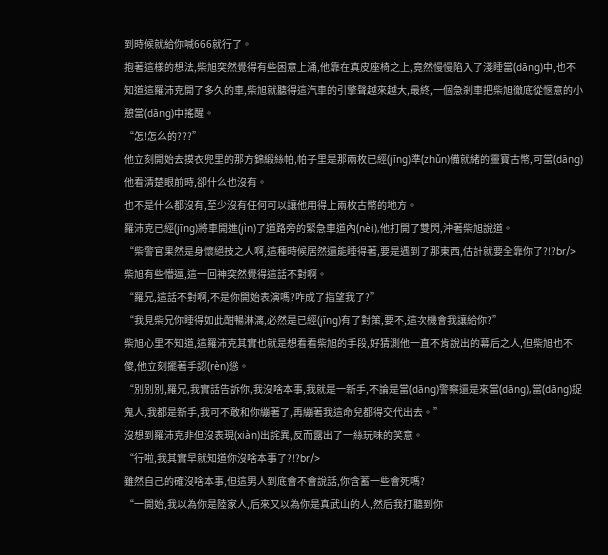到時候就給你喊666就行了。
抱著這樣的想法,柴旭突然覺得有些困意上涌,他靠在真皮座椅之上,竟然慢慢陷入了淺睡當(dāng)中,也不知道這羅沛克開了多久的車,柴旭就聽得這汽車的引擎聲越來越大,最終,一個急剎車把柴旭徹底從愜意的小憩當(dāng)中搖醒。
“怎!怎么的???”
他立刻開始去摸衣兜里的那方錦緞絲帕,帕子里是那兩枚已經(jīng)準(zhǔn)備就緒的靈寶古幣,可當(dāng)他看清楚眼前時,卻什么也沒有。
也不是什么都沒有,至少沒有任何可以讓他用得上兩枚古幣的地方。
羅沛克已經(jīng)將車開進(jìn)了道路旁的緊急車道內(nèi),他打開了雙閃,沖著柴旭說道。
“柴警官果然是身懷絕技之人啊,這種時候居然還能睡得著,要是遇到了那東西,估計就要全靠你了?!?br/>
柴旭有些懵逼,這一回神突然覺得這話不對啊。
“羅兄,這話不對啊,不是你開始表演嗎?咋成了指望我了?”
“我見柴兄你睡得如此酣暢淋漓,必然是已經(jīng)有了對策,要不,這次機會我讓給你?”
柴旭心里不知道,這羅沛克其實也就是想看看柴旭的手段,好猜測他一直不肯說出的幕后之人,但柴旭也不傻,他立刻擺著手認(rèn)慫。
“別別別,羅兄,我實話告訴你,我沒啥本事,我就是一新手,不論是當(dāng)警察還是來當(dāng),當(dāng)捉鬼人,我都是新手,我可不敢和你繃著了,再繃著我這命兒都得交代出去。”
沒想到羅沛克非但沒表現(xiàn)出詫異,反而露出了一絲玩味的笑意。
“行啦,我其實早就知道你沒啥本事了?!?br/>
雖然自己的確沒啥本事,但這男人到底會不會說話,你含蓄一些會死嗎?
“一開始,我以為你是陸家人,后來又以為你是真武山的人,然后我打聽到你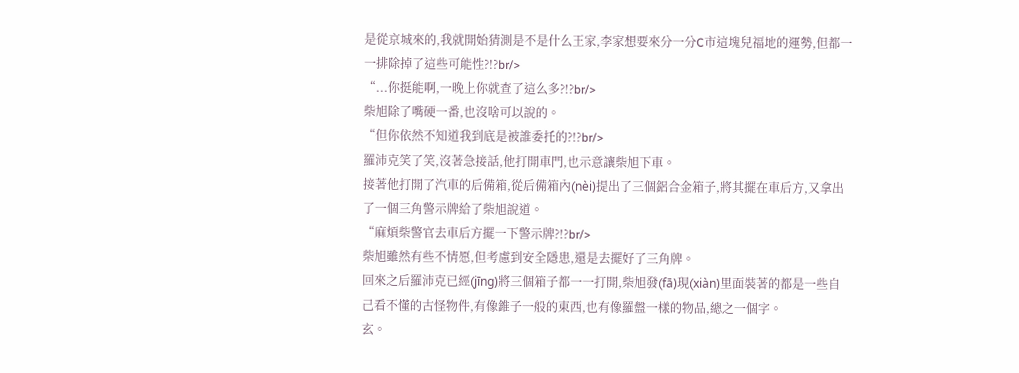是從京城來的,我就開始猜測是不是什么王家,李家想要來分一分C市這塊兒福地的運勢,但都一一排除掉了這些可能性?!?br/>
“...你挺能啊,一晚上你就查了這么多?!?br/>
柴旭除了嘴硬一番,也沒啥可以說的。
“但你依然不知道我到底是被誰委托的?!?br/>
羅沛克笑了笑,沒著急接話,他打開車門,也示意讓柴旭下車。
接著他打開了汽車的后備箱,從后備箱內(nèi)提出了三個鋁合金箱子,將其擺在車后方,又拿出了一個三角警示牌給了柴旭說道。
“麻煩柴警官去車后方擺一下警示牌?!?br/>
柴旭雖然有些不情愿,但考慮到安全隱患,還是去擺好了三角牌。
回來之后羅沛克已經(jīng)將三個箱子都一一打開,柴旭發(fā)現(xiàn)里面裝著的都是一些自己看不懂的古怪物件,有像錐子一般的東西,也有像羅盤一樣的物品,總之一個字。
玄。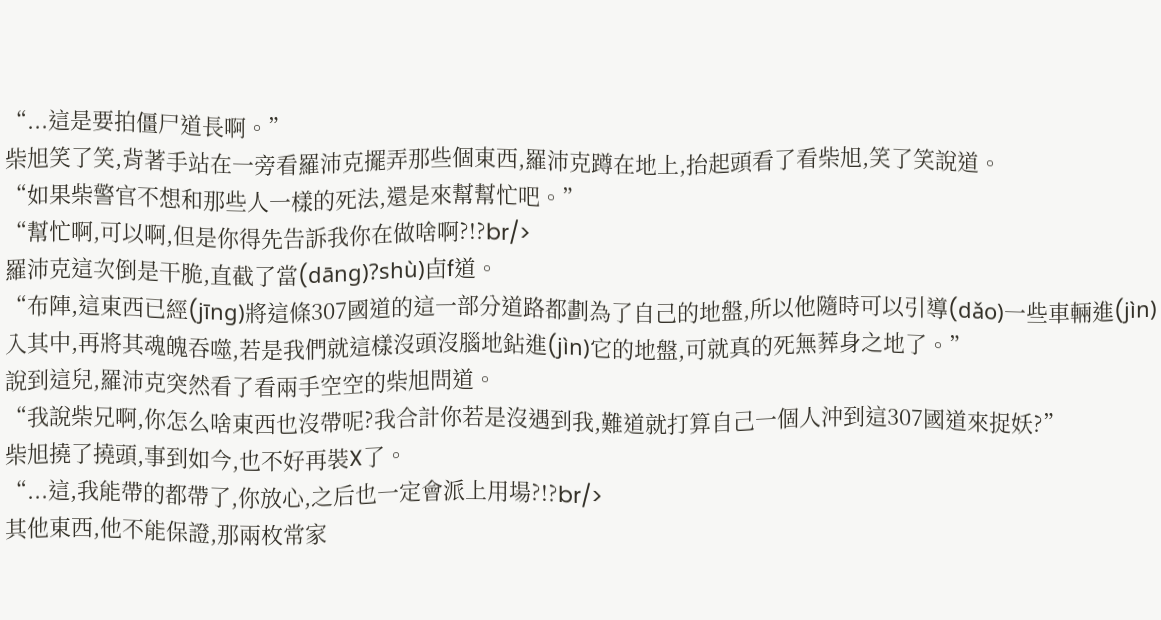“...這是要拍僵尸道長啊。”
柴旭笑了笑,背著手站在一旁看羅沛克擺弄那些個東西,羅沛克蹲在地上,抬起頭看了看柴旭,笑了笑說道。
“如果柴警官不想和那些人一樣的死法,還是來幫幫忙吧。”
“幫忙啊,可以啊,但是你得先告訴我你在做啥啊?!?br/>
羅沛克這次倒是干脆,直截了當(dāng)?shù)卣f道。
“布陣,這東西已經(jīng)將這條307國道的這一部分道路都劃為了自己的地盤,所以他隨時可以引導(dǎo)一些車輛進(jìn)入其中,再將其魂魄吞噬,若是我們就這樣沒頭沒腦地鉆進(jìn)它的地盤,可就真的死無葬身之地了。”
說到這兒,羅沛克突然看了看兩手空空的柴旭問道。
“我說柴兄啊,你怎么啥東西也沒帶呢?我合計你若是沒遇到我,難道就打算自己一個人沖到這307國道來捉妖?”
柴旭撓了撓頭,事到如今,也不好再裝X了。
“...這,我能帶的都帶了,你放心,之后也一定會派上用場?!?br/>
其他東西,他不能保證,那兩枚常家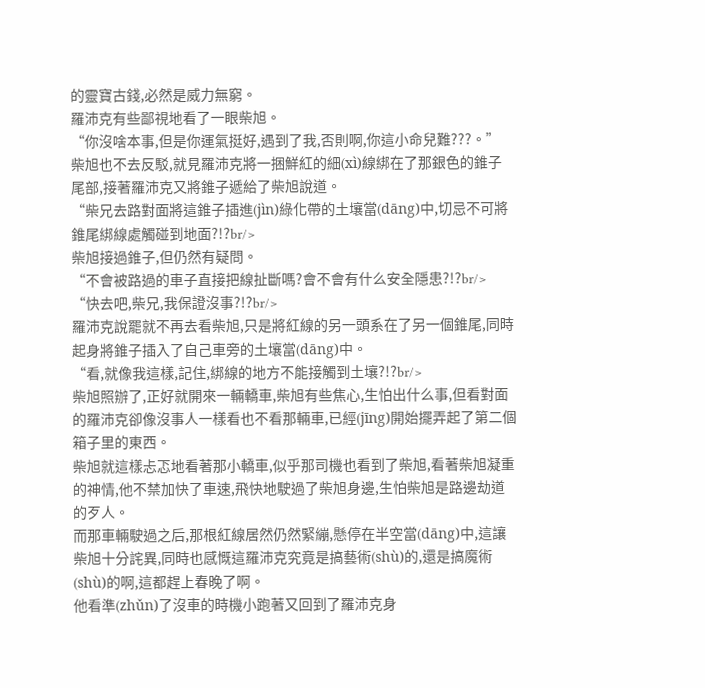的靈寶古錢,必然是威力無窮。
羅沛克有些鄙視地看了一眼柴旭。
“你沒啥本事,但是你運氣挺好,遇到了我,否則啊,你這小命兒難???。”
柴旭也不去反駁,就見羅沛克將一捆鮮紅的細(xì)線綁在了那銀色的錐子尾部,接著羅沛克又將錐子遞給了柴旭說道。
“柴兄去路對面將這錐子插進(jìn)綠化帶的土壤當(dāng)中,切忌不可將錐尾綁線處觸碰到地面?!?br/>
柴旭接過錐子,但仍然有疑問。
“不會被路過的車子直接把線扯斷嗎?會不會有什么安全隱患?!?br/>
“快去吧,柴兄,我保證沒事?!?br/>
羅沛克說罷就不再去看柴旭,只是將紅線的另一頭系在了另一個錐尾,同時起身將錐子插入了自己車旁的土壤當(dāng)中。
“看,就像我這樣,記住,綁線的地方不能接觸到土壤?!?br/>
柴旭照辦了,正好就開來一輛轎車,柴旭有些焦心,生怕出什么事,但看對面的羅沛克卻像沒事人一樣看也不看那輛車,已經(jīng)開始擺弄起了第二個箱子里的東西。
柴旭就這樣忐忑地看著那小轎車,似乎那司機也看到了柴旭,看著柴旭凝重的神情,他不禁加快了車速,飛快地駛過了柴旭身邊,生怕柴旭是路邊劫道的歹人。
而那車輛駛過之后,那根紅線居然仍然緊繃,懸停在半空當(dāng)中,這讓柴旭十分詫異,同時也感慨這羅沛克究竟是搞藝術(shù)的,還是搞魔術(shù)的啊,這都趕上春晚了啊。
他看準(zhǔn)了沒車的時機小跑著又回到了羅沛克身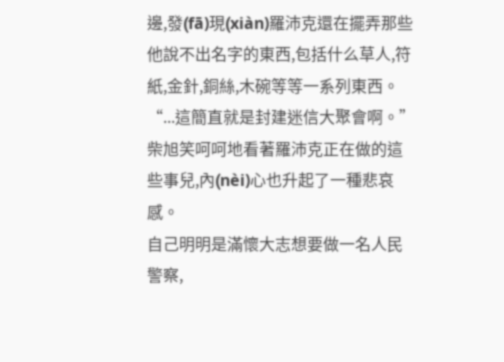邊,發(fā)現(xiàn)羅沛克還在擺弄那些他說不出名字的東西,包括什么草人,符紙,金針,銅絲,木碗等等一系列東西。
“...這簡直就是封建迷信大聚會啊。”
柴旭笑呵呵地看著羅沛克正在做的這些事兒,內(nèi)心也升起了一種悲哀感。
自己明明是滿懷大志想要做一名人民警察,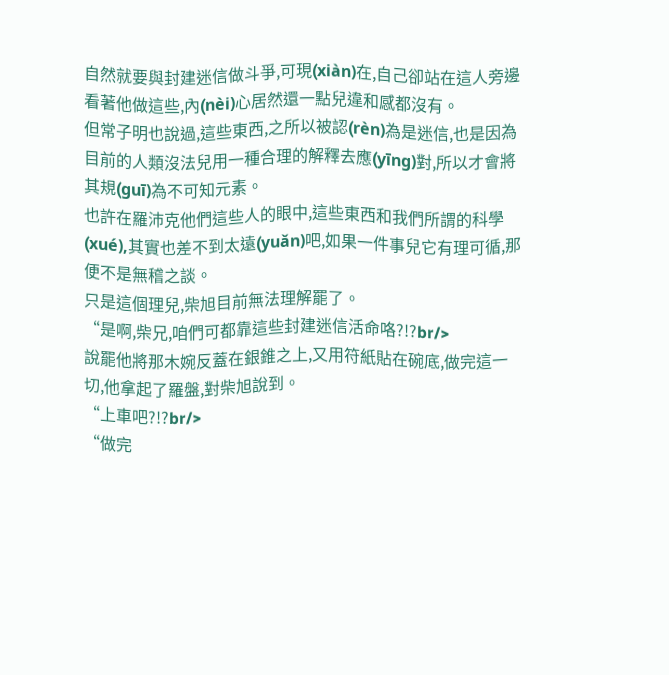自然就要與封建迷信做斗爭,可現(xiàn)在,自己卻站在這人旁邊看著他做這些,內(nèi)心居然還一點兒違和感都沒有。
但常子明也說過,這些東西,之所以被認(rèn)為是迷信,也是因為目前的人類沒法兒用一種合理的解釋去應(yīng)對,所以才會將其規(guī)為不可知元素。
也許在羅沛克他們這些人的眼中,這些東西和我們所謂的科學(xué),其實也差不到太遠(yuǎn)吧,如果一件事兒它有理可循,那便不是無稽之談。
只是這個理兒,柴旭目前無法理解罷了。
“是啊,柴兄,咱們可都靠這些封建迷信活命咯?!?br/>
說罷他將那木婉反蓋在銀錐之上,又用符紙貼在碗底,做完這一切,他拿起了羅盤,對柴旭說到。
“上車吧?!?br/>
“做完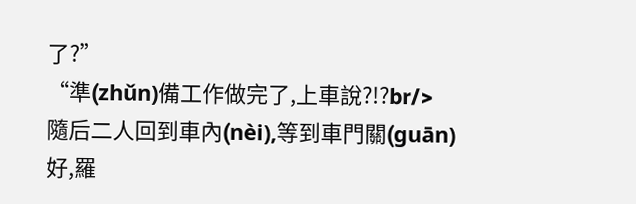了?”
“準(zhǔn)備工作做完了,上車說?!?br/>
隨后二人回到車內(nèi),等到車門關(guān)好,羅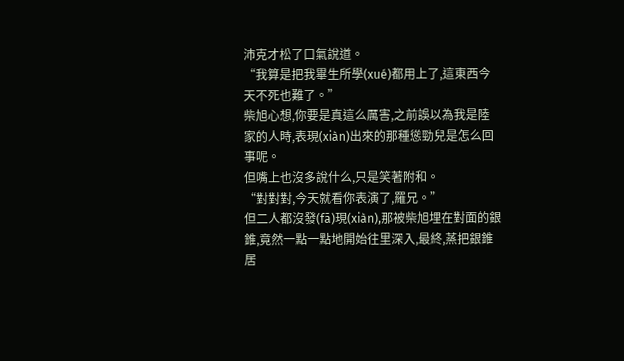沛克才松了口氣說道。
“我算是把我畢生所學(xué)都用上了,這東西今天不死也難了。”
柴旭心想,你要是真這么厲害,之前誤以為我是陸家的人時,表現(xiàn)出來的那種慫勁兒是怎么回事呢。
但嘴上也沒多說什么,只是笑著附和。
“對對對,今天就看你表演了,羅兄。”
但二人都沒發(fā)現(xiàn),那被柴旭埋在對面的銀錐,竟然一點一點地開始往里深入,最終,蒸把銀錐居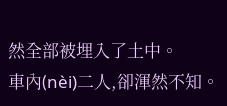然全部被埋入了土中。
車內(nèi)二人,卻渾然不知。